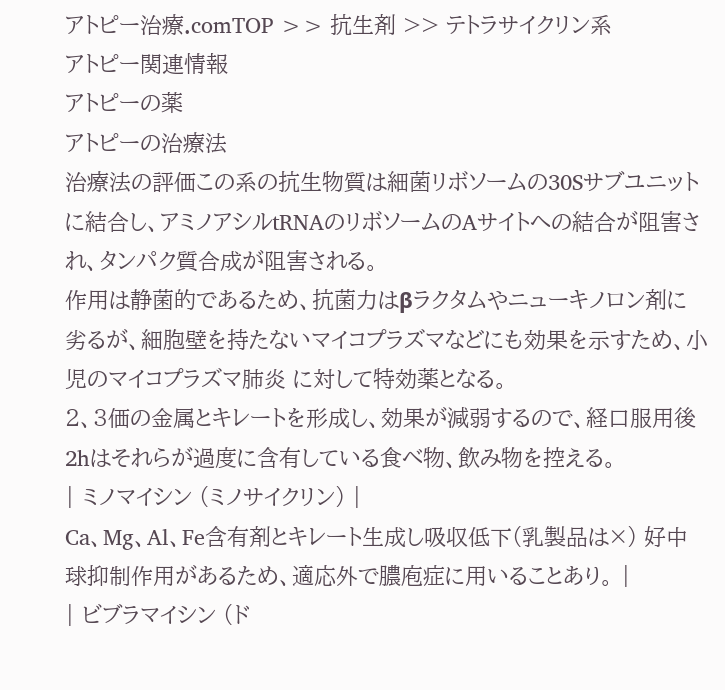アトピー治療.comTOP >> 抗生剤 >> テトラサイクリン系
アトピー関連情報
アトピーの薬
アトピーの治療法
治療法の評価この系の抗生物質は細菌リボソームの30Sサブユニットに結合し、アミノアシルtRNAのリボソームのAサイトへの結合が阻害され、タンパク質合成が阻害される。
作用は静菌的であるため、抗菌力はβラクタムやニューキノロン剤に劣るが、細胞壁を持たないマイコプラズマなどにも効果を示すため、小児のマイコプラズマ肺炎 に対して特効薬となる。
2、3価の金属とキレートを形成し、効果が減弱するので、経口服用後2hはそれらが過度に含有している食べ物、飲み物を控える。
| ミノマイシン (ミノサイクリン) |
Ca、Mg、Al、Fe含有剤とキレート生成し吸収低下(乳製品は×) 好中球抑制作用があるため、適応外で膿庖症に用いることあり。 |
| ビブラマイシン (ド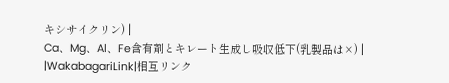キシサイクリン) |
Ca、Mg、Al、Fe含有剤とキレート生成し吸収低下(乳製品は×) |
|WakabagariLink|相互リンク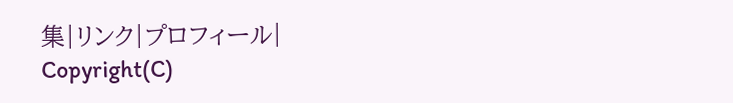集|リンク|プロフィール|
Copyright(C)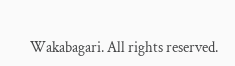Wakabagari. All rights reserved.